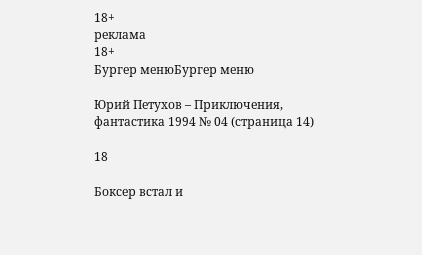18+
реклама
18+
Бургер менюБургер меню

Юрий Петухов – Приключения, фантастика 1994 № 04 (страница 14)

18

Боксер встал и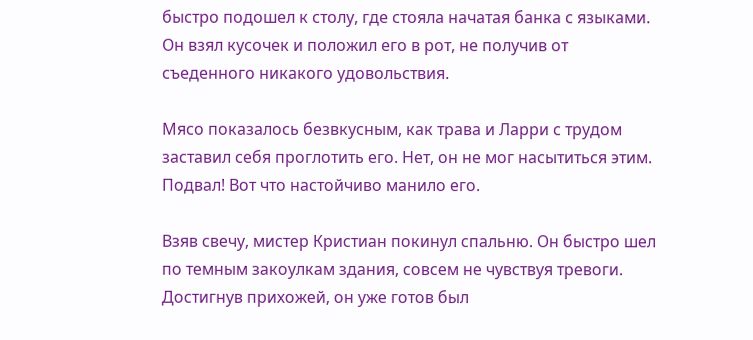быстро подошел к столу, где стояла начатая банка с языками. Он взял кусочек и положил его в рот, не получив от съеденного никакого удовольствия.

Мясо показалось безвкусным, как трава и Ларри с трудом заставил себя проглотить его. Нет, он не мог насытиться этим. Подвал! Вот что настойчиво манило его.

Взяв свечу, мистер Кристиан покинул спальню. Он быстро шел по темным закоулкам здания, совсем не чувствуя тревоги. Достигнув прихожей, он уже готов был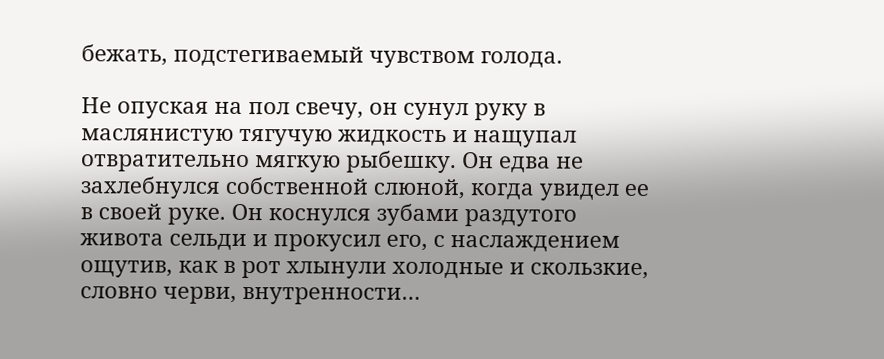бежать, подстегиваемый чувством голода.

Не опуская на пол свечу, он сунул руку в маслянистую тягучую жидкость и нащупал отвратительно мягкую рыбешку. Он едва не захлебнулся собственной слюной, когда увидел ее в своей руке. Он коснулся зубами раздутого живота сельди и прокусил его, с наслаждением ощутив, как в рот хлынули холодные и скользкие, словно черви, внутренности…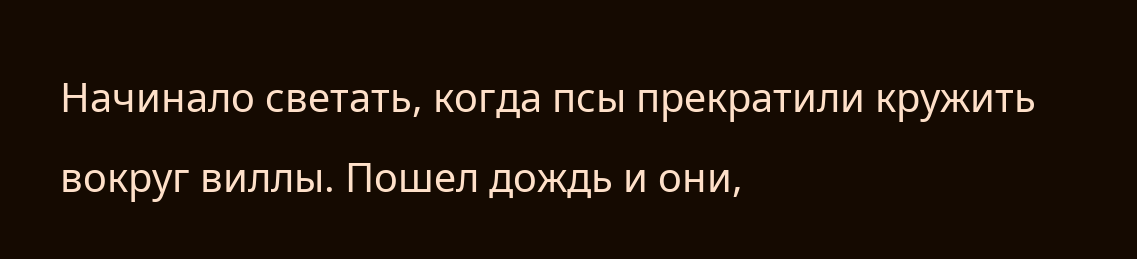Начинало светать, когда псы прекратили кружить вокруг виллы. Пошел дождь и они,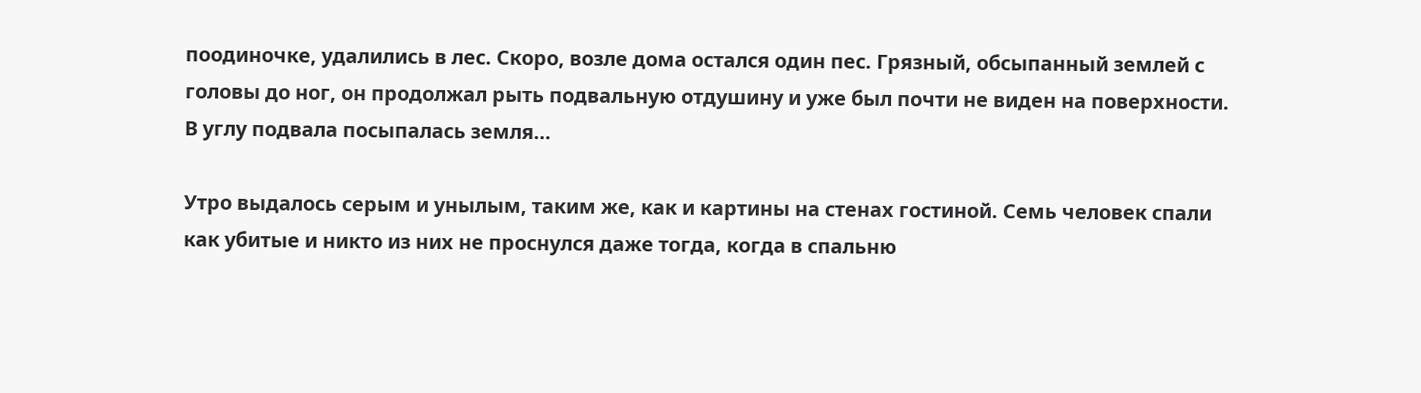поодиночке, удалились в лес. Скоро, возле дома остался один пес. Грязный, обсыпанный землей с головы до ног, он продолжал рыть подвальную отдушину и уже был почти не виден на поверхности. В углу подвала посыпалась земля…

Утро выдалось серым и унылым, таким же, как и картины на стенах гостиной. Семь человек спали как убитые и никто из них не проснулся даже тогда, когда в спальню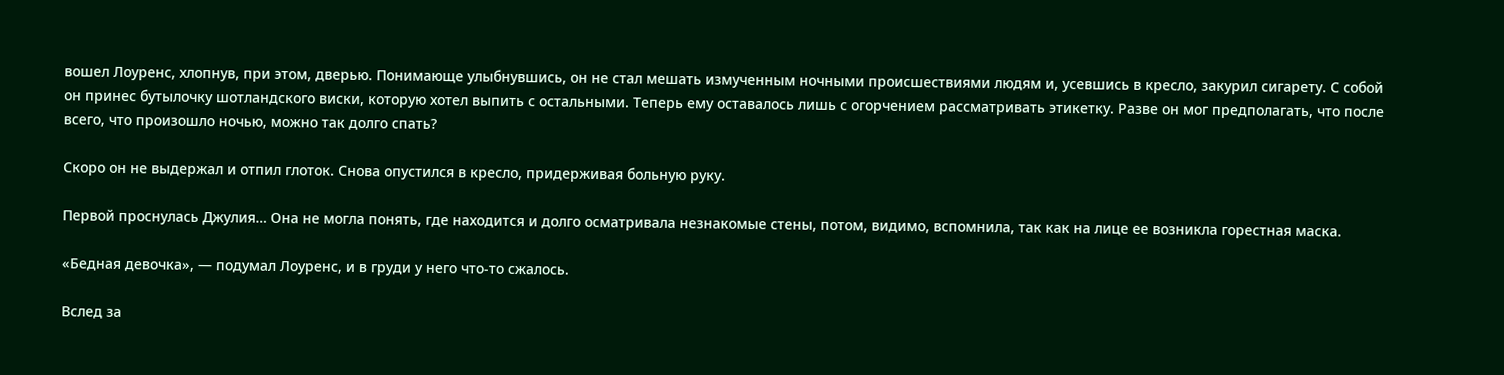вошел Лоуренс, хлопнув, при этом, дверью. Понимающе улыбнувшись, он не стал мешать измученным ночными происшествиями людям и, усевшись в кресло, закурил сигарету. С собой он принес бутылочку шотландского виски, которую хотел выпить с остальными. Теперь ему оставалось лишь с огорчением рассматривать этикетку. Разве он мог предполагать, что после всего, что произошло ночью, можно так долго спать?

Скоро он не выдержал и отпил глоток. Снова опустился в кресло, придерживая больную руку.

Первой проснулась Джулия… Она не могла понять, где находится и долго осматривала незнакомые стены, потом, видимо, вспомнила, так как на лице ее возникла горестная маска.

«Бедная девочка», — подумал Лоуренс, и в груди у него что‑то сжалось.

Вслед за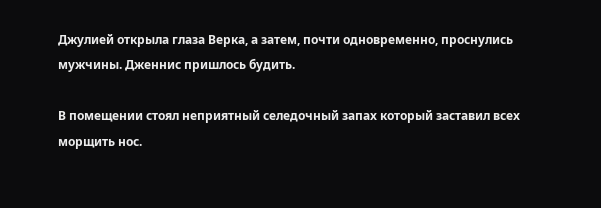Джулией открыла глаза Верка, а затем, почти одновременно, проснулись мужчины. Дженнис пришлось будить.

В помещении стоял неприятный селедочный запах который заставил всех морщить нос.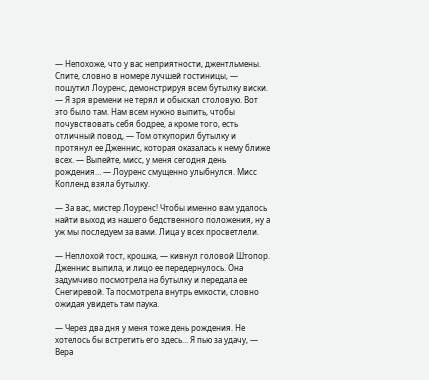— Непохоже, что у вас неприятности, джентльмены. Спите, словно в номере лучшей гостиницы, — пошутил Лоуренс, демонстрируя всем бутылку виски. — Я зря времени не терял и обыскал столовую. Вот это было там. Нам всем нужно выпить, чтобы почувствовать себя бодрее, а кроме того, есть отличный повод, — Том откупорил бутылку и протянул ее Дженнис, которая оказалась к нему ближе всех. — Выпейте, мисс, у меня сегодня день рождения… — Лоуренс смущенно улыбнулся. Мисс Копленд взяла бутылку.

— За вас, мистер Лоуренс! Чтобы именно вам удалось найти выход из нашего бедственного положения, ну а уж мы последуем за вами. Лица у всех просветлели.

— Неплохой тост, крошка, — кивнул головой Штопор. Дженнис выпила, и лицо ее передернулось. Она задумчиво посмотрела на бутылку и передала ее Снегиревой. Та посмотрела внутрь емкости, словно ожидая увидеть там паука.

— Через два дня у меня тоже день рождения. Не хотелось бы встретить его здесь… Я пью за удачу, — Вера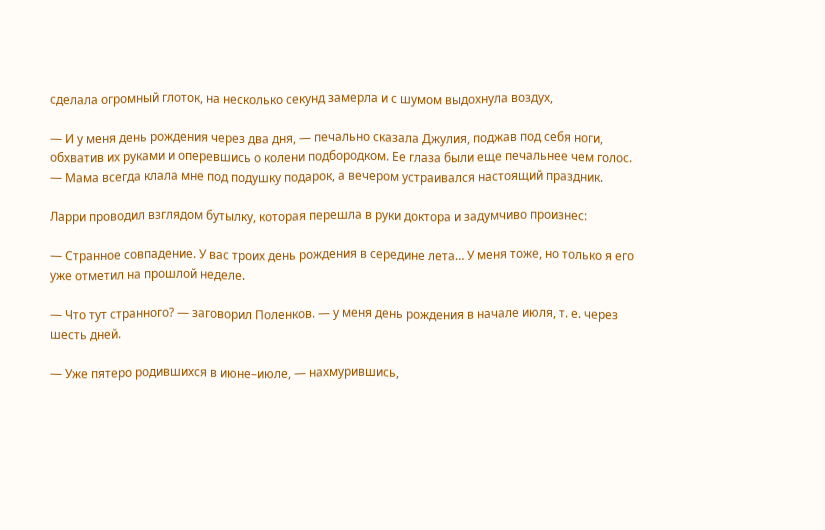сделала огромный глоток, на несколько секунд замерла и с шумом выдохнула воздух,

— И у меня день рождения через два дня, — печально сказала Джулия, поджав под себя ноги, обхватив их руками и оперевшись о колени подбородком. Ее глаза были еще печальнее чем голос. — Мама всегда клала мне под подушку подарок, а вечером устраивался настоящий праздник.

Ларри проводил взглядом бутылку, которая перешла в руки доктора и задумчиво произнес:

— Странное совпадение. У вас троих день рождения в середине лета… У меня тоже, но только я его уже отметил на прошлой неделе.

— Что тут странного? — заговорил Поленков. — у меня день рождения в начале июля, т. е. через шесть дней.

— Уже пятеро родившихся в июне–июле, — нахмурившись,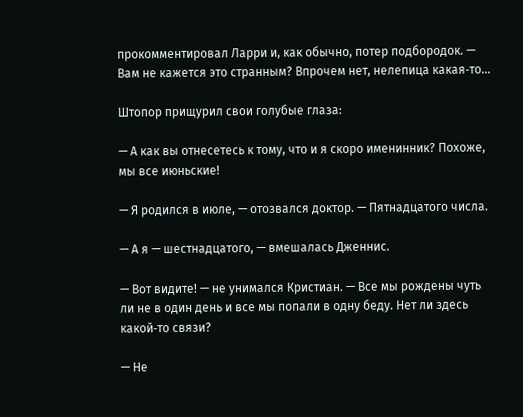прокомментировал Ларри и, как обычно, потер подбородок. — Вам не кажется это странным? Впрочем нет, нелепица какая‑то…

Штопор прищурил свои голубые глаза:

— А как вы отнесетесь к тому, что и я скоро именинник? Похоже, мы все июньские!

— Я родился в июле, — отозвался доктор. — Пятнадцатого числа.

— А я — шестнадцатого, — вмешалась Дженнис.

— Вот видите! — не унимался Кристиан. — Все мы рождены чуть ли не в один день и все мы попали в одну беду. Нет ли здесь какой‑то связи?

— Не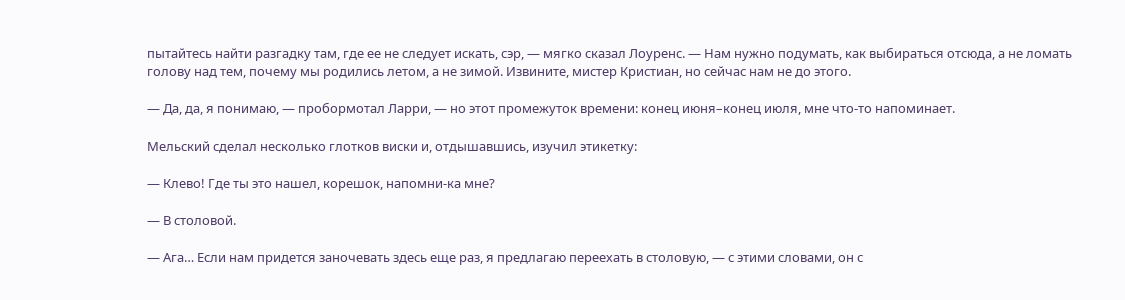пытайтесь найти разгадку там, где ее не следует искать, сэр, — мягко сказал Лоуренс. — Нам нужно подумать, как выбираться отсюда, а не ломать голову над тем, почему мы родились летом, а не зимой. Извините, мистер Кристиан, но сейчас нам не до этого.

— Да, да, я понимаю, — пробормотал Ларри, — но этот промежуток времени: конец июня–конец июля, мне что‑то напоминает.

Мельский сделал несколько глотков виски и, отдышавшись, изучил этикетку:

— Клево! Где ты это нашел, корешок, напомни‑ка мне?

— В столовой.

— Ага… Если нам придется заночевать здесь еще раз, я предлагаю переехать в столовую, — с этими словами, он с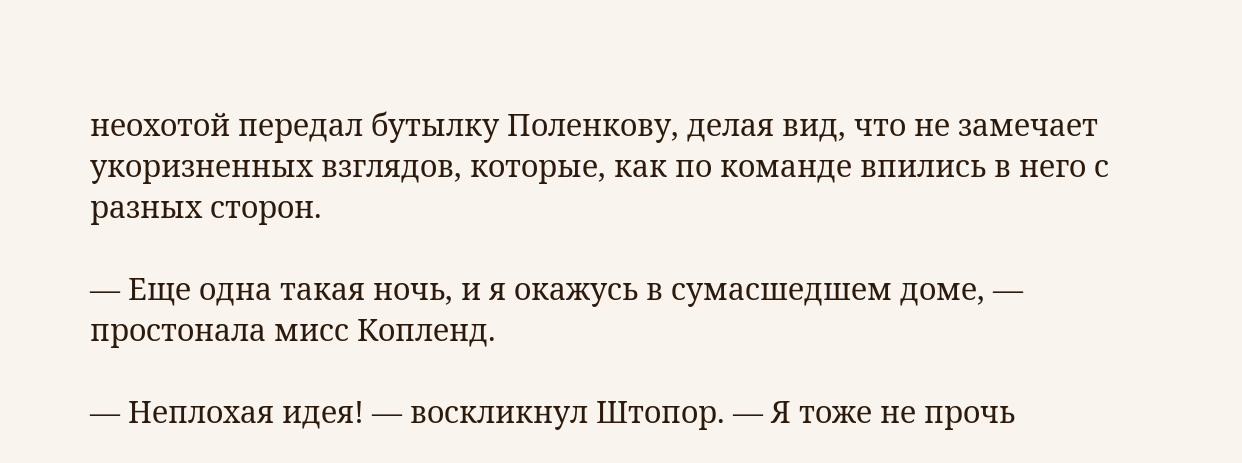неохотой передал бутылку Поленкову, делая вид, что не замечает укоризненных взглядов, которые, как по команде впились в него с разных сторон.

— Еще одна такая ночь, и я окажусь в сумасшедшем доме, — простонала мисс Копленд.

— Неплохая идея! — воскликнул Штопор. — Я тоже не прочь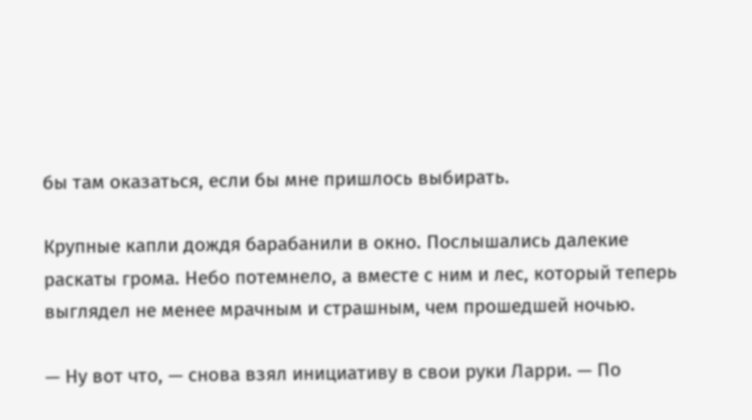бы там оказаться, если бы мне пришлось выбирать.

Крупные капли дождя барабанили в окно. Послышались далекие раскаты грома. Небо потемнело, а вместе с ним и лес, который теперь выглядел не менее мрачным и страшным, чем прошедшей ночью.

— Ну вот что, — снова взял инициативу в свои руки Ларри. — По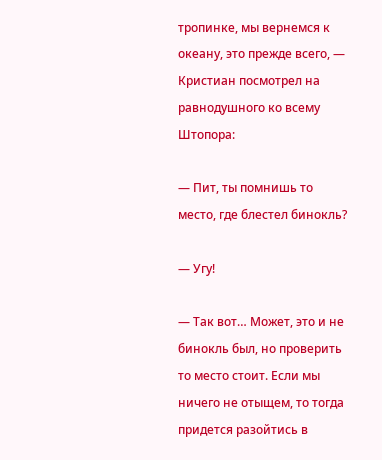тропинке, мы вернемся к океану, это прежде всего, — Кристиан посмотрел на равнодушного ко всему Штопора:

— Пит, ты помнишь то место, где блестел бинокль?

— Угу!

— Так вот… Может, это и не бинокль был, но проверить то место стоит. Если мы ничего не отыщем, то тогда придется разойтись в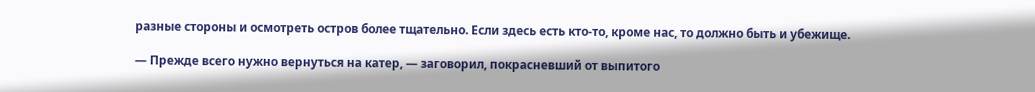разные стороны и осмотреть остров более тщательно. Если здесь есть кто‑то, кроме нас, то должно быть и убежище.

— Прежде всего нужно вернуться на катер, — заговорил, покрасневший от выпитого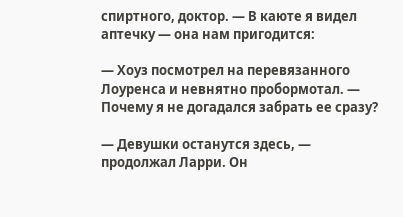спиртного, доктор. — В каюте я видел аптечку — она нам пригодится:

— Хоуз посмотрел на перевязанного Лоуренса и невнятно пробормотал. — Почему я не догадался забрать ее сразу?

— Девушки останутся здесь, — продолжал Ларри. Он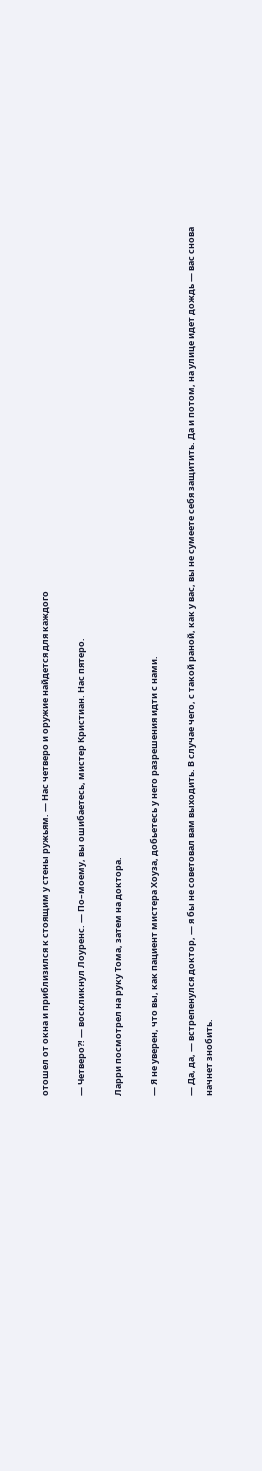отошел от окна и приблизился к стоящим у стены ружьям. — Нас четверо и оружие найдется для каждого

— Четверо?! — воскликнул Лоуренс. — По–моему, вы ошибаетесь, мистер Кристиан. Нас пятеро.

Ларри посмотрел на руку Тома, затем на доктора.

— Я не уверен, что вы, как пациент мистера Хоуза, добьетесь у него разрешения идти с нами.

— Да, да, — встрепенулся доктор, — я бы не советовал вам выходить. В случае чего, с такой раной, как у вас, вы не сумеете себя защитить. Да и потом, на улице идет дождь — вас снова начнет знобить.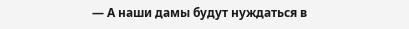— А наши дамы будут нуждаться в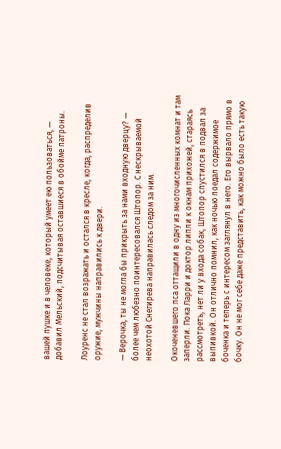вашей пушке и в человеке, который умеет ею пользоваться, — добавил Мельский, подсчитывая оставшиеся в обойме патроны.

Лоуренс не стал возражать и остался в кресле, когда, распределив оружие, мужчины направились к двери.

— Верочка, ты не могла бы прикрыть за нами входную дверцу? — более чем любезно поинтересовался Штопор. С нескрываемой неохотой Снегирева направилась следом за ним.

Окоченевшего пса оттащили в одну из многочисленных комнат и там заперли. Пока Ларри и доктор липли к окнам прихожей, стараясь рассмотреть, нет ли у входа собак, Штопор спустился в подвал за выпивкой. Он отлично помнил, как ночью поедал содержимое боченка и теперь с интересом заглянул в него. Его вырвало прямо в бочку. Он не мог себе даже представить, как можно было есть такую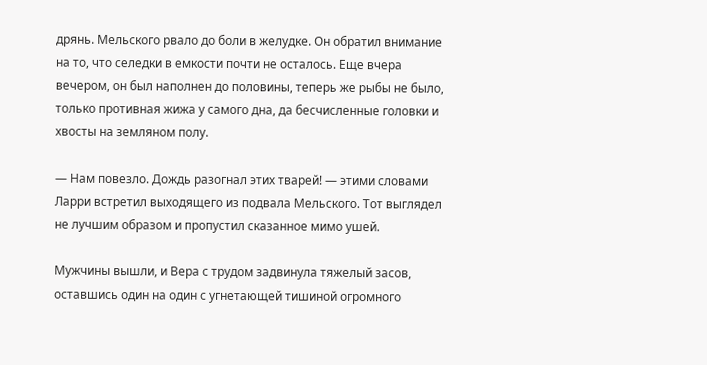дрянь. Мельского рвало до боли в желудке. Он обратил внимание на то, что селедки в емкости почти не осталось. Еще вчера вечером, он был наполнен до половины, теперь же рыбы не было, только противная жижа у самого дна, да бесчисленные головки и хвосты на земляном полу.

— Нам повезло. Дождь разогнал этих тварей! — этими словами Ларри встретил выходящего из подвала Мельского. Тот выглядел не лучшим образом и пропустил сказанное мимо ушей.

Мужчины вышли, и Вера с трудом задвинула тяжелый засов, оставшись один на один с угнетающей тишиной огромного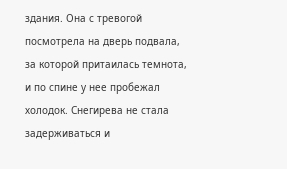здания. Она с тревогой посмотрела на дверь подвала, за которой притаилась темнота, и по спине у нее пробежал холодок. Снегирева не стала задерживаться и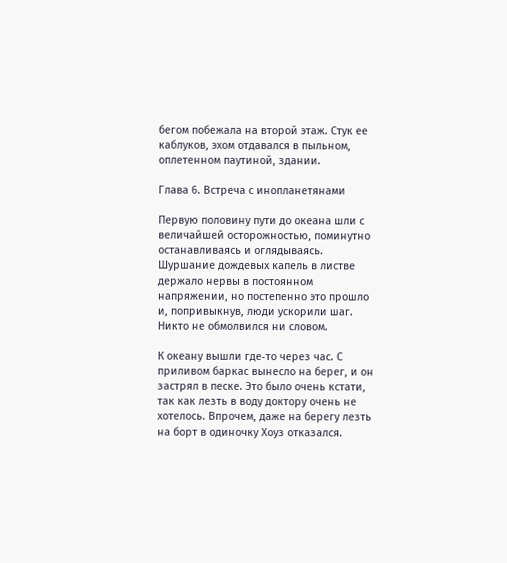бегом побежала на второй этаж. Стук ее каблуков, эхом отдавался в пыльном, оплетенном паутиной, здании.

Глава 6. Встреча с инопланетянами

Первую половину пути до океана шли с величайшей осторожностью, поминутно останавливаясь и оглядываясь. Шуршание дождевых капель в листве держало нервы в постоянном напряжении, но постепенно это прошло и, попривыкнув, люди ускорили шаг. Никто не обмолвился ни словом.

К океану вышли где‑то через час. С приливом баркас вынесло на берег, и он застрял в песке. Это было очень кстати, так как лезть в воду доктору очень не хотелось. Впрочем, даже на берегу лезть на борт в одиночку Хоуз отказался.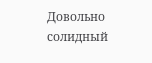Довольно солидный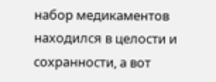набор медикаментов находился в целости и сохранности, а вот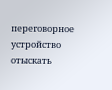переговорное устройство отыскать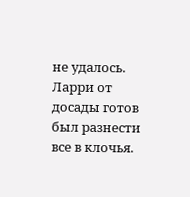не удалось. Ларри от досады готов был разнести все в клочья.